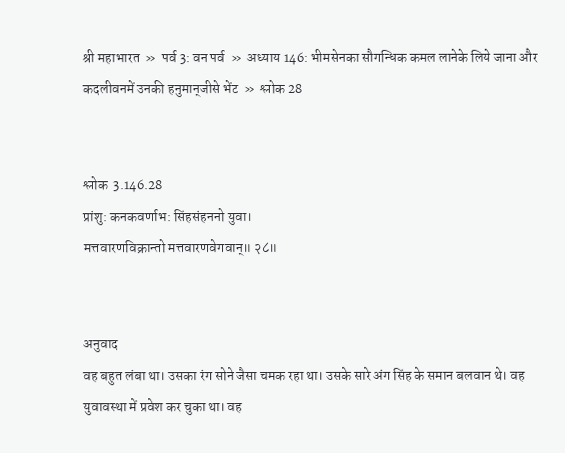श्री महाभारत  »  पर्व 3: वन पर्व  »  अध्याय 146: भीमसेनका सौगन्धिक कमल लानेके लिये जाना और कदलीवनमें उनकी हनुमान‍्जीसे भेंट  »  श्लोक 28


श्लोक  3.146.28
प्रांशु: कनकवर्णाभ: सिंहसंहननो युवा।
मत्तवारणविक्रान्तो मत्तवारणवेगवान्॥ २८॥


अनुवाद
वह बहुत लंबा था। उसका रंग सोने जैसा चमक रहा था। उसके सारे अंग सिंह के समान बलवान थे। वह युवावस्था में प्रवेश कर चुका था। वह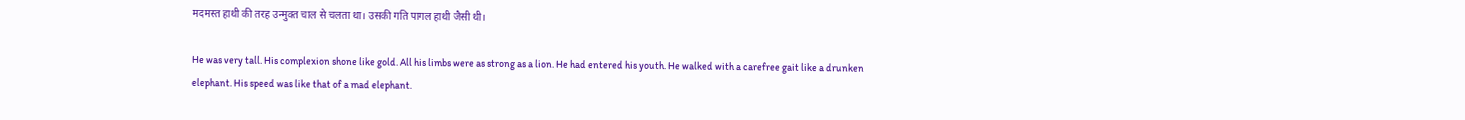मदमस्त हाथी की तरह उन्मुक्त चाल से चलता था। उसकी गति पागल हाथी जैसी थी।

He was very tall. His complexion shone like gold. All his limbs were as strong as a lion. He had entered his youth. He walked with a carefree gait like a drunken elephant. His speed was like that of a mad elephant.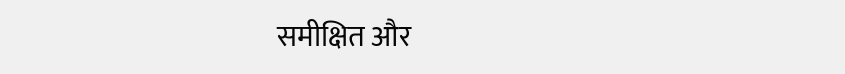समीक्षित और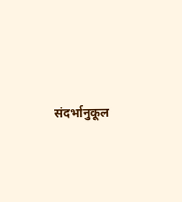संदर्भानुकूल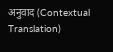अनुवाद (Contextual Translation)